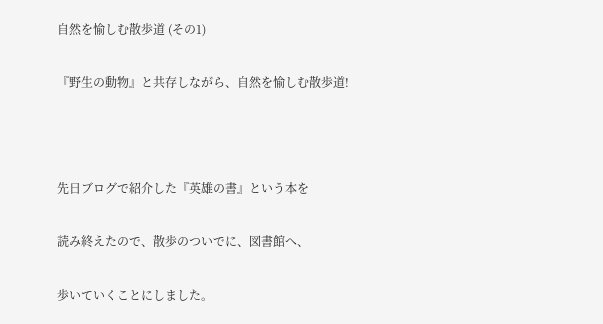自然を愉しむ散歩道 (その1)

『野生の動物』と共存しながら、自然を愉しむ散歩道!



先日ブログで紹介した『英雄の書』という本を

読み終えたので、散歩のついでに、図書館へ、

歩いていくことにしました。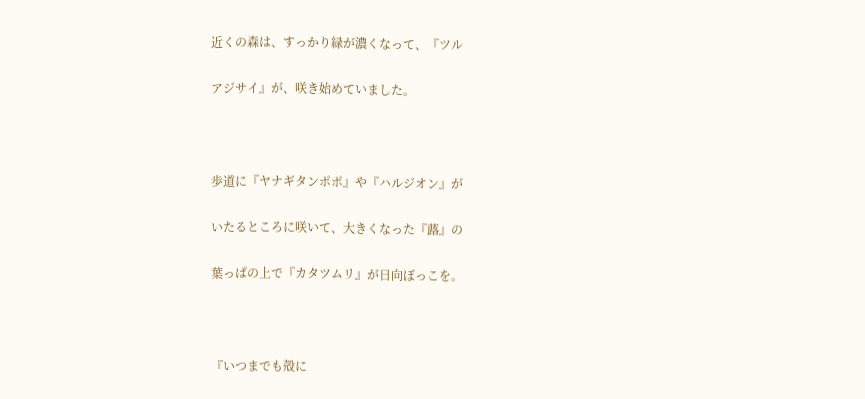近くの森は、すっかり緑が濃くなって、『ツル

アジサイ』が、咲き始めていました。



歩道に『ヤナギタンポポ』や『ハルジオン』が

いたるところに咲いて、大きくなった『蕗』の

葉っぱの上で『カタツムリ』が日向ぼっこを。



『いつまでも殻に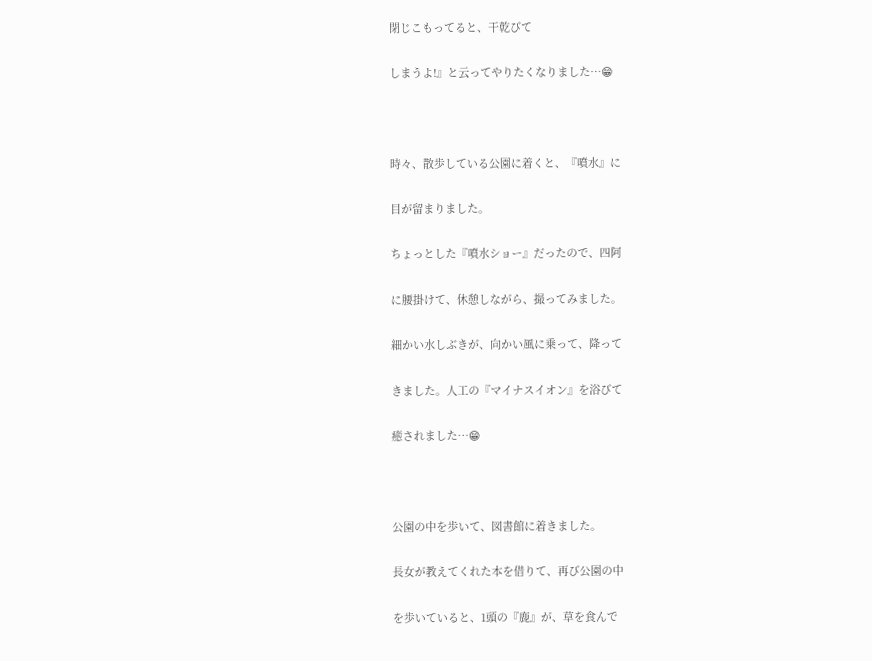閉じこもってると、干乾びて

しまうよ!』と云ってやりたくなりました…😁



時々、散歩している公園に着くと、『噴水』に

目が留まりました。

ちょっとした『噴水ショー』だったので、四阿

に腰掛けて、休憩しながら、撮ってみました。

細かい水しぶきが、向かい風に乗って、降って

きました。人工の『マイナスイオン』を浴びて

癒されました…😁



公園の中を歩いて、図書館に着きました。

長女が教えてくれた本を借りて、再び公園の中

を歩いていると、1頭の『鹿』が、草を食んで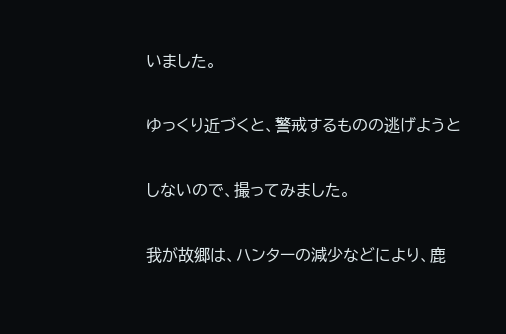いました。

ゆっくり近づくと、警戒するものの逃げようと

しないので、撮ってみました。

我が故郷は、ハンターの減少などにより、鹿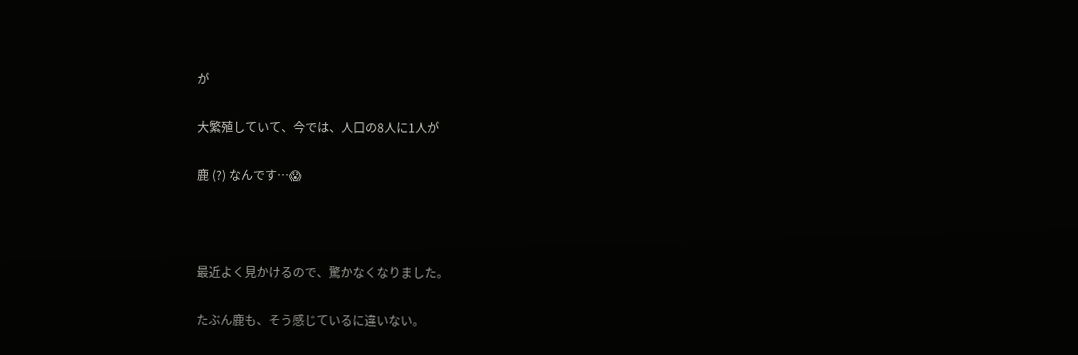が

大繁殖していて、今では、人口の8人に1人が

鹿 (?) なんです…😱



最近よく見かけるので、驚かなくなりました。

たぶん鹿も、そう感じているに違いない。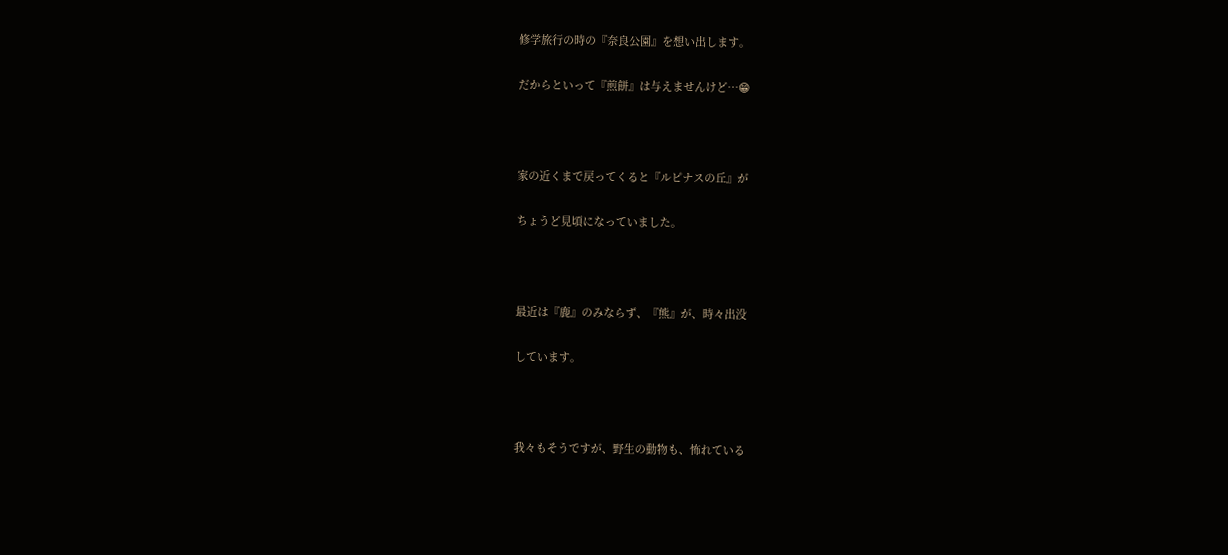修学旅行の時の『奈良公園』を想い出します。

だからといって『煎餅』は与えませんけど…😁



家の近くまで戻ってくると『ルピナスの丘』が

ちょうど見頃になっていました。



最近は『鹿』のみならず、『熊』が、時々出没

しています。



我々もそうですが、野生の動物も、怖れている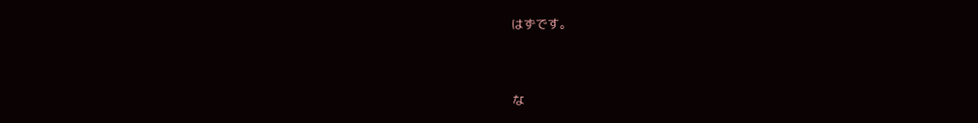はずです。



な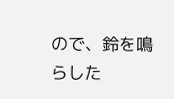ので、鈴を鳴らした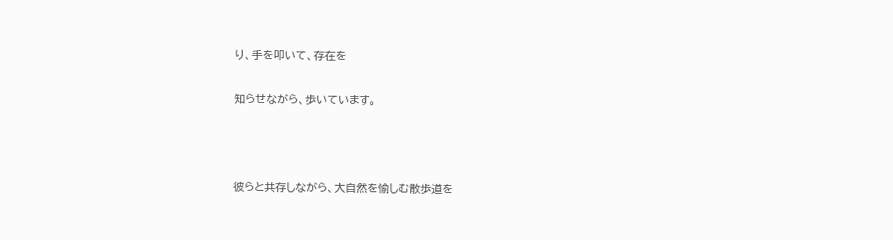り、手を叩いて、存在を

知らせながら、歩いています。



彼らと共存しながら、大自然を愉しむ散歩道を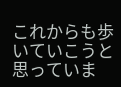これからも歩いていこうと思っていま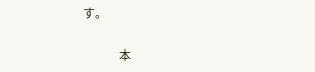す。

            本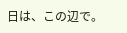日は、この辺で。